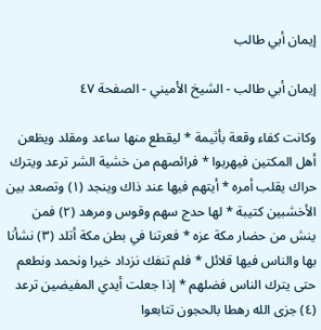إيمان أبي طالب

إيمان أبي طالب - الشيخ الأميني - الصفحة ٤٧

وكانت كفاء وقعة بأثيمة * ليقطع منها ساعد ومقلد ويظعن أهل المكتين فيهربوا * فرائصهم من خشية الشر ترعد ويترك حراك يقلب أمره * أيتهم فيها عند ذاك وينجد (١) وتصعد بين الأخشبين كتيبة * لها حدج سهم وقوس ومرهد (٢) فمن ينش من حضار مكة عزه * فعرتنا في بطن مكة أتلد (٣) نشأنا بها والناس فيها قلائل * فلم تنفك نزداد خيرا ونحمد ونطعم حتى يترك الناس فضلهم * إذا جعلت أيدي المفيضين ترعد (٤) جزى الله رهطا بالحجون تتابعوا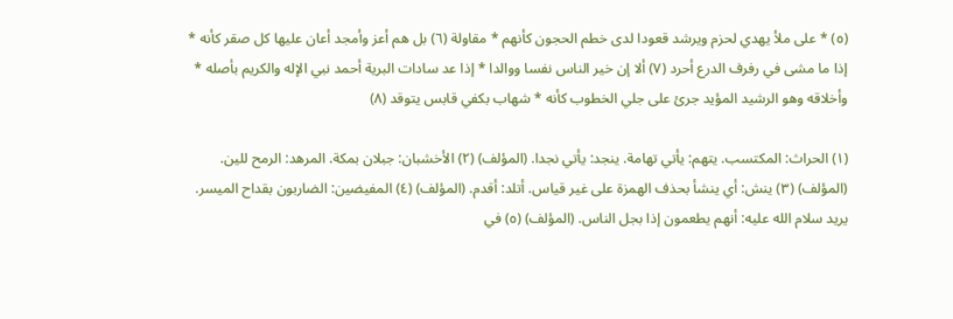(٥) * على ملأ يهدي لحزم ويرشد قعودا لدى خطم الحجون كأنهم * مقاولة (٦) بل هم أعز وأمجد أعان عليها كل صقر كأنه * إذا ما مشى في رفرف الدرع أحرد (٧) ألا إن خير الناس نفسا ووالدا * إذا عد سادات البرية أحمد نبي الإله والكريم بأصله * وأخلاقه وهو الرشيد المؤيد جرئ على جلي الخطوب كأنه * شهاب بكفي قابس يتوقد (٨)

(١) الحراث: المكتسب. يتهم: يأتي تهامة. ينجد: يأتي نجدا. (المؤلف) (٢) الأخشبان: جبلان بمكة. المرهد: الرمح للين. (المؤلف) (٣) ينش: أي ينشأ بحذف الهمزة على غير قياس. أتلد: أقدم. (المؤلف) (٤) المفيضين: الضاربون بقداح الميسر. يريد سلام الله عليه: أنهم يطعمون إذا بجل الناس. (المؤلف) (٥) في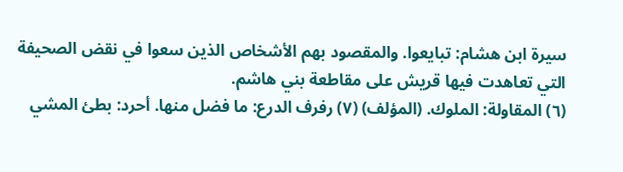سيرة ابن هشام: تبايعوا. والمقصود بهم الأشخاص الذين سعوا في نقض الصحيفة التي تعاهدت فيها قريش على مقاطعة بني هاشم.
(٦) المقاولة: الملوك. (المؤلف) (٧) رفرف الدرع: ما فضل منها. أحرد: بطئ المشي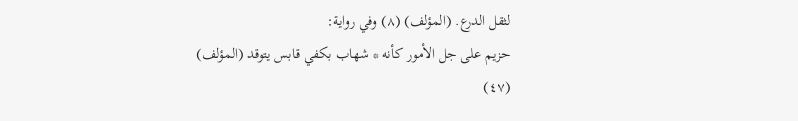لثقل الدرع. (المؤلف) (٨) وفي رواية:
حزيم على جل الأمور كأنه * شهاب بكفي قابس يتوقد (المؤلف)
(٤٧)